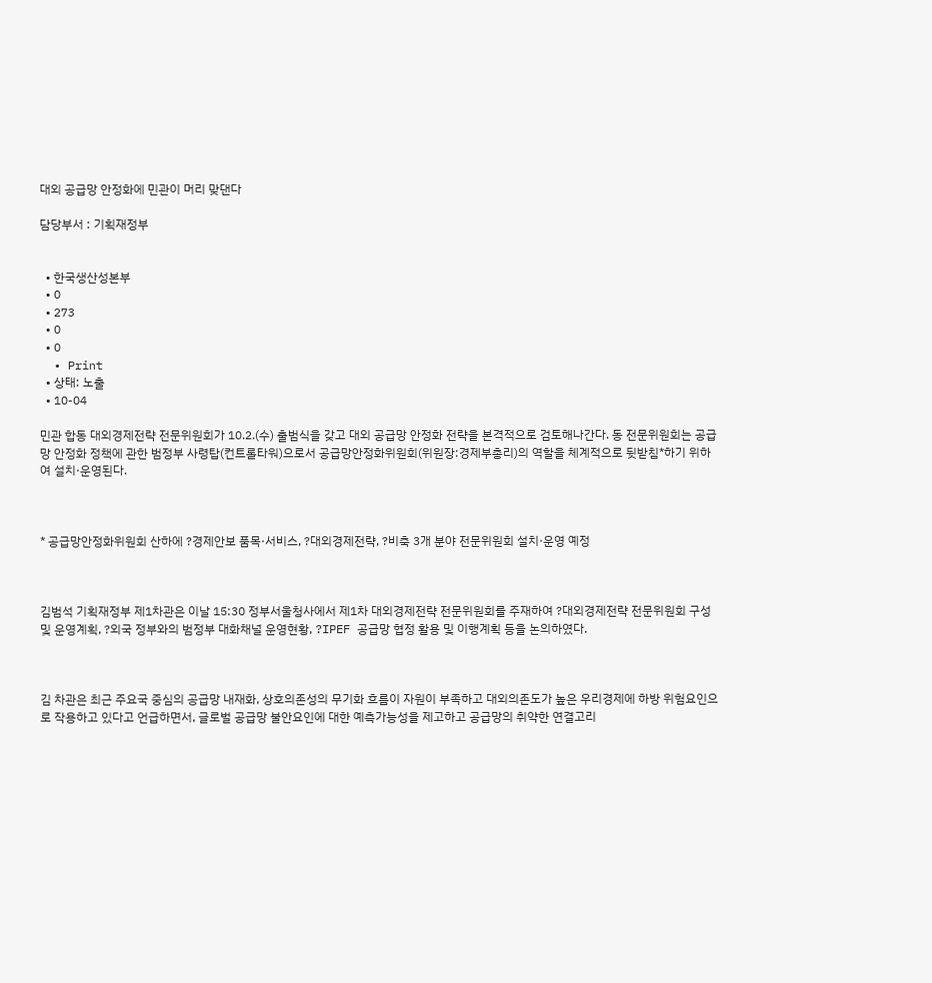대외 공급망 안정화에 민관이 머리 맞댄다

담당부서 : 기획재정부


  • 한국생산성본부
  • 0
  • 273
  • 0
  • 0
  • Print
  • 상태: 노출
  • 10-04

민관 합동 대외경제전략 전문위원회가 10.2.(수) 출범식을 갖고 대외 공급망 안정화 전략을 본격적으로 검토해나간다. 동 전문위원회는 공급망 안정화 정책에 관한 범정부 사령탑(컨트롤타워)으로서 공급망안정화위원회(위원장:경제부총리)의 역할을 체계적으로 뒷받침*하기 위하여 설치·운영된다.



* 공급망안정화위원회 산하에 ?경제안보 품목·서비스, ?대외경제전략, ?비축 3개 분야 전문위원회 설치·운영 예정



김범석 기획재정부 제1차관은 이날 15:30 정부서울청사에서 제1차 대외경제전략 전문위원회를 주재하여 ?대외경제전략 전문위원회 구성 및 운영계획, ?외국 정부와의 범정부 대화채널 운영현황, ?IPEF 공급망 협정 활용 및 이행계획 등을 논의하였다.



김 차관은 최근 주요국 중심의 공급망 내재화, 상호의존성의 무기화 흐름이 자원이 부족하고 대외의존도가 높은 우리경제에 하방 위험요인으로 작용하고 있다고 언급하면서, 글로벌 공급망 불안요인에 대한 예측가능성을 제고하고 공급망의 취약한 연결고리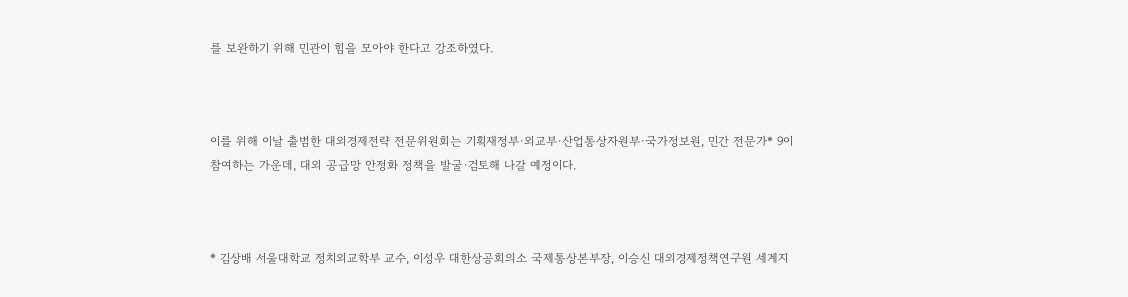를 보완하기 위해 민관이 힘을 모아야 한다고 강조하였다.



이를 위해 이날 출범한 대외경제전략 전문위원회는 기획재정부·외교부·산업통상자원부·국가정보원, 민간 전문가* 9이 참여하는 가운데, 대외 공급망 안정화 정책을 발굴·검토해 나갈 예정이다.



* 김상배 서울대학교 정치외교학부 교수, 이성우 대한상공회의소 국제통상본부장, 이승신 대외경제정책연구원 세계지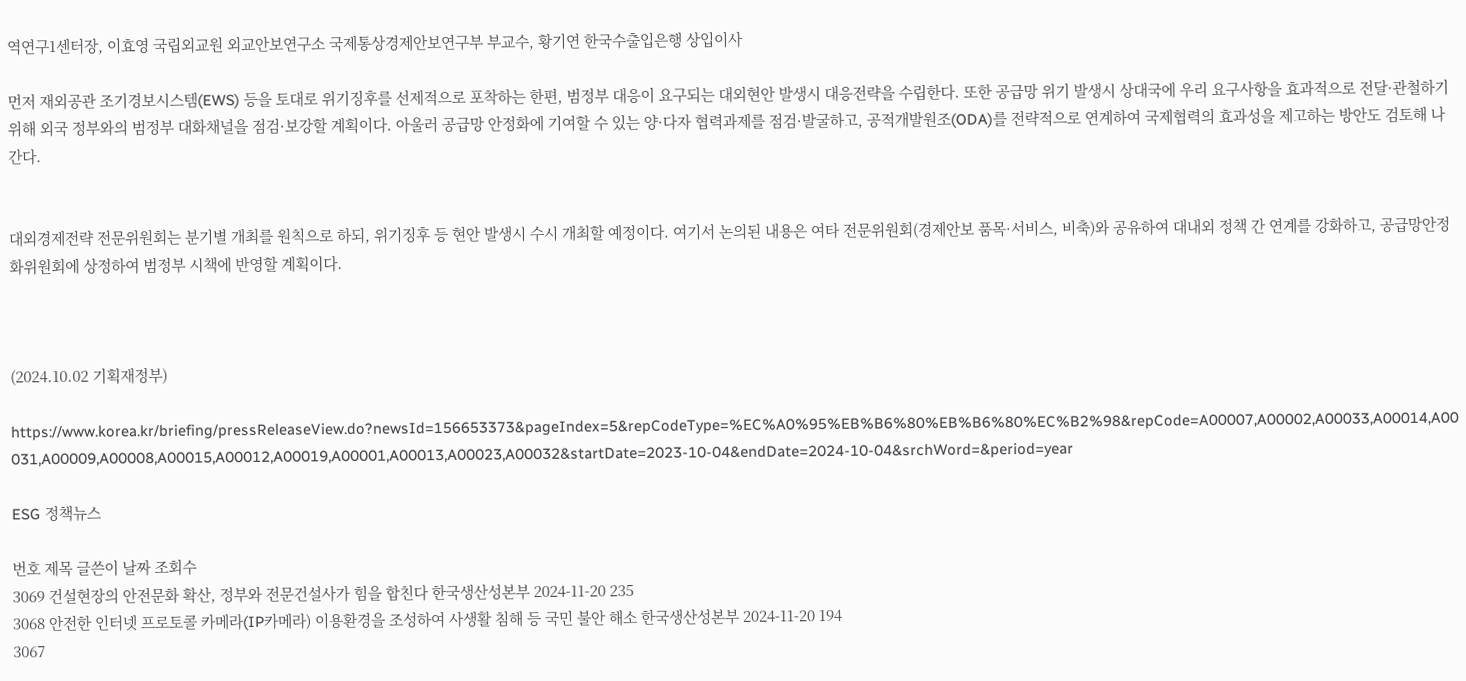역연구1센터장, 이효영 국립외교원 외교안보연구소 국제통상경제안보연구부 부교수, 황기연 한국수출입은행 상입이사

먼저 재외공관 조기경보시스템(EWS) 등을 토대로 위기징후를 선제적으로 포착하는 한편, 범정부 대응이 요구되는 대외현안 발생시 대응전략을 수립한다. 또한 공급망 위기 발생시 상대국에 우리 요구사항을 효과적으로 전달·관철하기 위해 외국 정부와의 범정부 대화채널을 점검·보강할 계획이다. 아울러 공급망 안정화에 기여할 수 있는 양·다자 협력과제를 점검·발굴하고, 공적개발원조(ODA)를 전략적으로 연계하여 국제협력의 효과성을 제고하는 방안도 검토해 나간다.


대외경제전략 전문위원회는 분기별 개최를 원칙으로 하되, 위기징후 등 현안 발생시 수시 개최할 예정이다. 여기서 논의된 내용은 여타 전문위원회(경제안보 품목·서비스, 비축)와 공유하여 대내외 정책 간 연계를 강화하고, 공급망안정화위원회에 상정하여 범정부 시책에 반영할 계획이다.



(2024.10.02 기획재정부)

https://www.korea.kr/briefing/pressReleaseView.do?newsId=156653373&pageIndex=5&repCodeType=%EC%A0%95%EB%B6%80%EB%B6%80%EC%B2%98&repCode=A00007,A00002,A00033,A00014,A00031,A00009,A00008,A00015,A00012,A00019,A00001,A00013,A00023,A00032&startDate=2023-10-04&endDate=2024-10-04&srchWord=&period=year

ESG 정책뉴스

번호 제목 글쓴이 날짜 조회수
3069 건설현장의 안전문화 확산, 정부와 전문건설사가 힘을 합친다 한국생산성본부 2024-11-20 235
3068 안전한 인터넷 프로토콜 카메라(IP카메라) 이용환경을 조성하여 사생활 침해 등 국민 불안 해소 한국생산성본부 2024-11-20 194
3067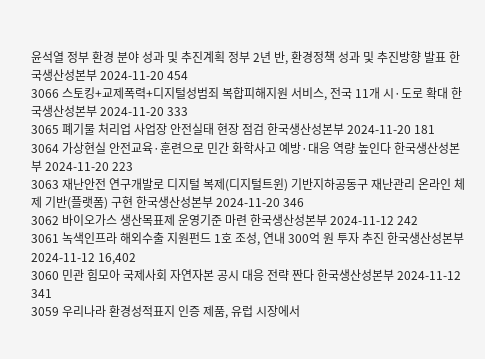윤석열 정부 환경 분야 성과 및 추진계획 정부 2년 반, 환경정책 성과 및 추진방향 발표 한국생산성본부 2024-11-20 454
3066 스토킹+교제폭력+디지털성범죄 복합피해지원 서비스, 전국 11개 시·도로 확대 한국생산성본부 2024-11-20 333
3065 폐기물 처리업 사업장 안전실태 현장 점검 한국생산성본부 2024-11-20 181
3064 가상현실 안전교육·훈련으로 민간 화학사고 예방·대응 역량 높인다 한국생산성본부 2024-11-20 223
3063 재난안전 연구개발로 디지털 복제(디지털트윈) 기반지하공동구 재난관리 온라인 체제 기반(플랫폼) 구현 한국생산성본부 2024-11-20 346
3062 바이오가스 생산목표제 운영기준 마련 한국생산성본부 2024-11-12 242
3061 녹색인프라 해외수출 지원펀드 1호 조성, 연내 300억 원 투자 추진 한국생산성본부 2024-11-12 16,402
3060 민관 힘모아 국제사회 자연자본 공시 대응 전략 짠다 한국생산성본부 2024-11-12 341
3059 우리나라 환경성적표지 인증 제품, 유럽 시장에서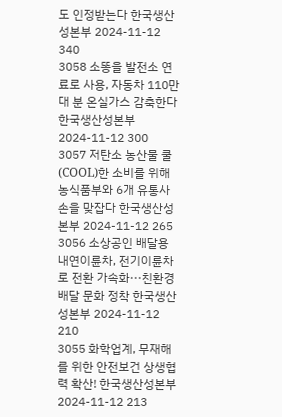도 인정받는다 한국생산성본부 2024-11-12 340
3058 소똥을 발전소 연료로 사용, 자동차 110만대 분 온실가스 감축한다 한국생산성본부 2024-11-12 300
3057 저탄소 농산물 쿨(COOL)한 소비를 위해 농식품부와 6개 유통사 손을 맞잡다 한국생산성본부 2024-11-12 265
3056 소상공인 배달용 내연이륜차, 전기이륜차로 전환 가속화···친환경 배달 문화 정착 한국생산성본부 2024-11-12 210
3055 화학업계, 무재해를 위한 안전보건 상생협력 확산! 한국생산성본부 2024-11-12 213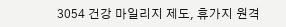3054 건강 마일리지 제도, 휴가지 원격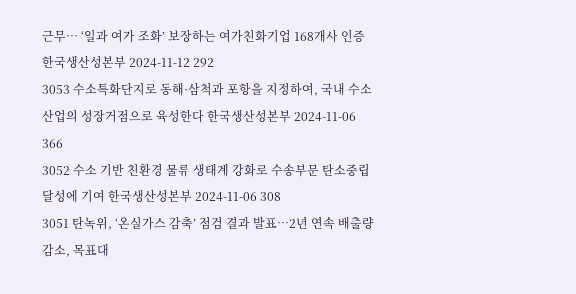근무… ‘일과 여가 조화’ 보장하는 여가친화기업 168개사 인증 한국생산성본부 2024-11-12 292
3053 수소특화단지로 동해·삼척과 포항을 지정하여, 국내 수소산업의 성장거점으로 육성한다 한국생산성본부 2024-11-06 366
3052 수소 기반 친환경 물류 생태계 강화로 수송부문 탄소중립 달성에 기여 한국생산성본부 2024-11-06 308
3051 탄녹위, ‘온실가스 감축’ 점검 결과 발표…2년 연속 배출량 감소, 목표대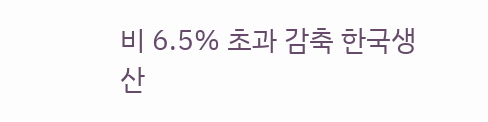비 6.5% 초과 감축 한국생산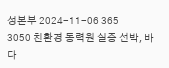성본부 2024-11-06 365
3050 친환경 동력원 실증 선박, 바다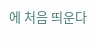에 처음 띄운다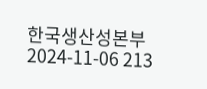한국생산성본부 2024-11-06 213